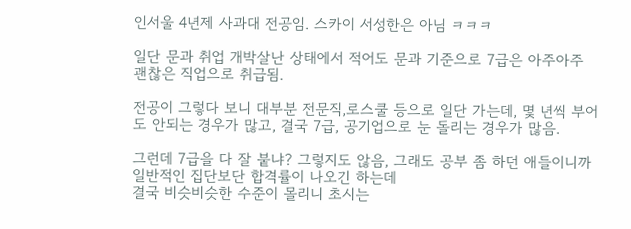인서울 4년제 사과대 전공임. 스카이 서성한은 아님 ㅋㅋㅋ

일단 문과 취업 개박살난 상태에서 적어도 문과 기준으로 7급은 아주아주 괜찮은 직업으로 취급됨.

전공이 그렇다 보니 대부분 전문직,로스쿨 등으로 일단 가는데, 몇 년씩 부어도 안되는 경우가 많고, 결국 7급, 공기업으로 눈 돌리는 경우가 많음.

그런데 7급을 다 잘 붙냐? 그렇지도 않음, 그래도 공부 좀 하던 애들이니까 일반적인 집단보단 합격률이 나오긴 하는데
결국 비슷비슷한 수준이 몰리니 초시는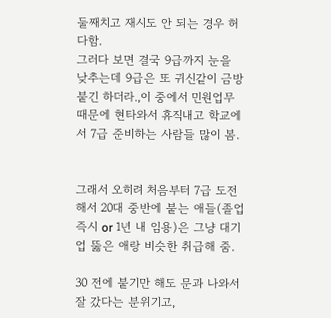둘째치고 재시도 안 되는 경우 허다함.
그러다 보면 결국 9급까지 눈을 낮추는데 9급은 또 귀신같이 금방 붙긴 하더라.,이 중에서 민원업무 때문에 현타와서 휴직내고 학교에서 7급 준비하는 사람들 많이 봄.


그래서 오히려 처음부터 7급 도전해서 20대 중반에 붙는 애들(졸업 즉시 or 1년 내 임용)은 그냥 대기업 뚫은 애랑 비슷한 취급해 줌.

30 전에 붙기만 해도 문과 나와서 잘 갔다는 분위기고,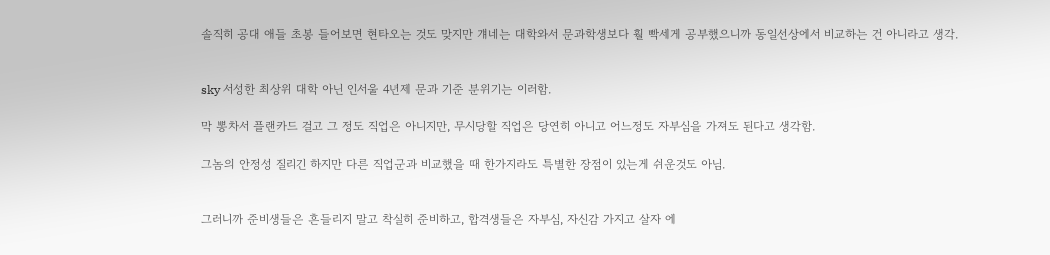솔직히 공대 애들 초봉 들어보면 현타오는 것도 맞지만 걔네는 대학와서 문과학생보다 훨 빡세게 공부했으니까 동일선상에서 비교하는 건 아니라고 생각.


sky 서성한 최상위 대학 아닌 인서울 4년제 문과 기준 분위기는 이러함.

막 뽕차서 플랜카드 걸고 그 정도 직업은 아니지만, 무시당할 직업은 당연히 아니고 어느정도 자부심을 가져도 된다고 생각함.

그놈의 안정성 질리긴 하지만 다른 직업군과 비교했을 때 한가지라도 특별한 장점이 있는게 쉬운것도 아님.


그러니까 준비생들은 흔들리지 말고 착실히 준비하고, 합격생들은 자부심, 자신감 가지고 살자 에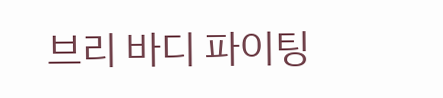브리 바디 파이팅